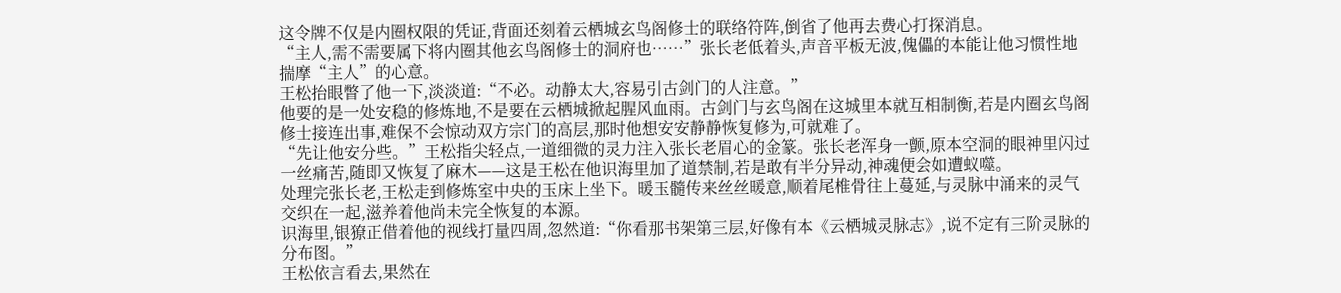这令牌不仅是内圈权限的凭证,背面还刻着云栖城玄鸟阁修士的联络符阵,倒省了他再去费心打探消息。
“主人,需不需要属下将内圈其他玄鸟阁修士的洞府也……”张长老低着头,声音平板无波,傀儡的本能让他习惯性地揣摩“主人”的心意。
王松抬眼瞥了他一下,淡淡道:“不必。动静太大,容易引古剑门的人注意。”
他要的是一处安稳的修炼地,不是要在云栖城掀起腥风血雨。古剑门与玄鸟阁在这城里本就互相制衡,若是内圈玄鸟阁修士接连出事,难保不会惊动双方宗门的高层,那时他想安安静静恢复修为,可就难了。
“先让他安分些。”王松指尖轻点,一道细微的灵力注入张长老眉心的金篆。张长老浑身一颤,原本空洞的眼神里闪过一丝痛苦,随即又恢复了麻木——这是王松在他识海里加了道禁制,若是敢有半分异动,神魂便会如遭蚁噬。
处理完张长老,王松走到修炼室中央的玉床上坐下。暖玉髓传来丝丝暖意,顺着尾椎骨往上蔓延,与灵脉中涌来的灵气交织在一起,滋养着他尚未完全恢复的本源。
识海里,银獠正借着他的视线打量四周,忽然道:“你看那书架第三层,好像有本《云栖城灵脉志》,说不定有三阶灵脉的分布图。”
王松依言看去,果然在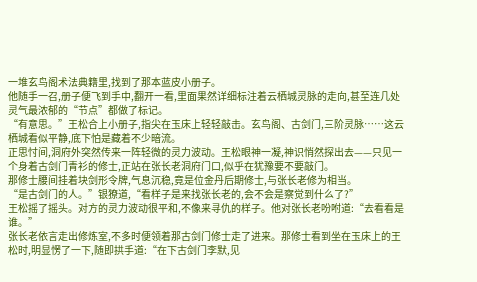一堆玄鸟阁术法典籍里,找到了那本蓝皮小册子。
他随手一召,册子便飞到手中,翻开一看,里面果然详细标注着云栖城灵脉的走向,甚至连几处灵气最浓郁的“节点”都做了标记。
“有意思。”王松合上小册子,指尖在玉床上轻轻敲击。玄鸟阁、古剑门,三阶灵脉……这云栖城看似平静,底下怕是藏着不少暗流。
正思忖间,洞府外突然传来一阵轻微的灵力波动。王松眼神一凝,神识悄然探出去——只见一个身着古剑门青衫的修士,正站在张长老洞府门口,似乎在犹豫要不要敲门。
那修士腰间挂着块剑形令牌,气息沉稳,竟是位金丹后期修士,与张长老修为相当。
“是古剑门的人。”银獠道,“看样子是来找张长老的,会不会是察觉到什么了?”
王松摇了摇头。对方的灵力波动很平和,不像来寻仇的样子。他对张长老吩咐道:“去看看是谁。”
张长老依言走出修炼室,不多时便领着那古剑门修士走了进来。那修士看到坐在玉床上的王松时,明显愣了一下,随即拱手道:“在下古剑门李默,见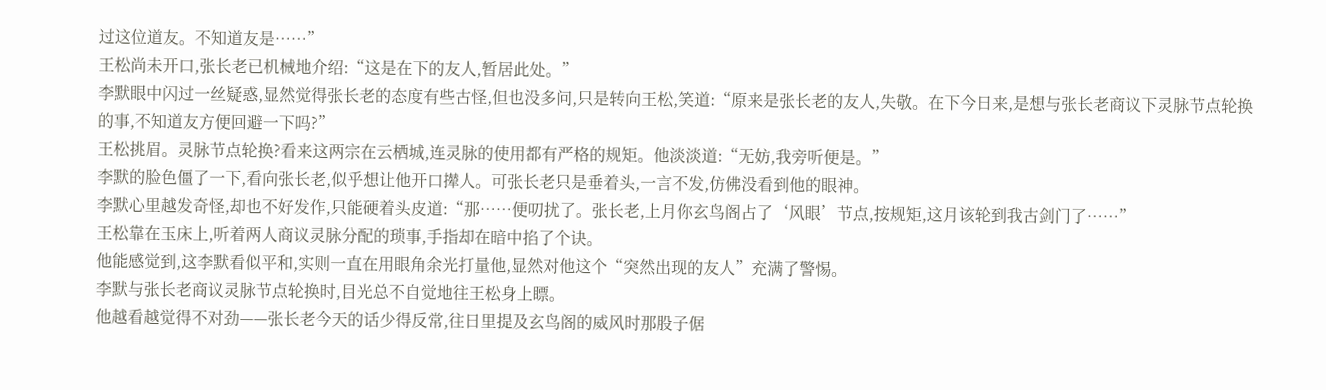过这位道友。不知道友是……”
王松尚未开口,张长老已机械地介绍:“这是在下的友人,暂居此处。”
李默眼中闪过一丝疑惑,显然觉得张长老的态度有些古怪,但也没多问,只是转向王松,笑道:“原来是张长老的友人,失敬。在下今日来,是想与张长老商议下灵脉节点轮换的事,不知道友方便回避一下吗?”
王松挑眉。灵脉节点轮换?看来这两宗在云栖城,连灵脉的使用都有严格的规矩。他淡淡道:“无妨,我旁听便是。”
李默的脸色僵了一下,看向张长老,似乎想让他开口撵人。可张长老只是垂着头,一言不发,仿佛没看到他的眼神。
李默心里越发奇怪,却也不好发作,只能硬着头皮道:“那……便叨扰了。张长老,上月你玄鸟阁占了‘风眼’节点,按规矩,这月该轮到我古剑门了……”
王松靠在玉床上,听着两人商议灵脉分配的琐事,手指却在暗中掐了个诀。
他能感觉到,这李默看似平和,实则一直在用眼角余光打量他,显然对他这个“突然出现的友人”充满了警惕。
李默与张长老商议灵脉节点轮换时,目光总不自觉地往王松身上瞟。
他越看越觉得不对劲——张长老今天的话少得反常,往日里提及玄鸟阁的威风时那股子倨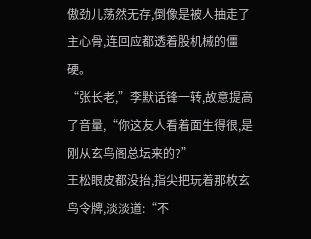傲劲儿荡然无存,倒像是被人抽走了主心骨,连回应都透着股机械的僵硬。
“张长老,”李默话锋一转,故意提高了音量,“你这友人看着面生得很,是刚从玄鸟阁总坛来的?”
王松眼皮都没抬,指尖把玩着那枚玄鸟令牌,淡淡道:“不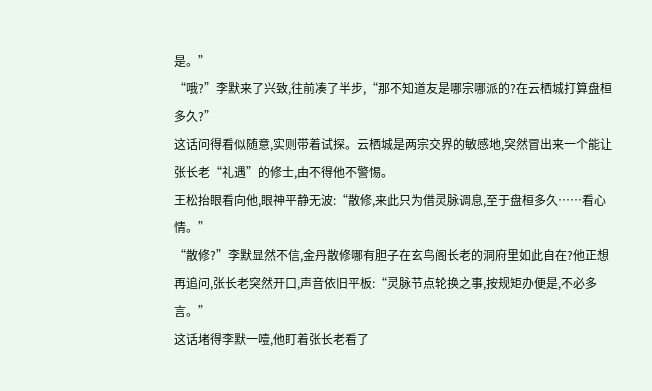是。”
“哦?”李默来了兴致,往前凑了半步,“那不知道友是哪宗哪派的?在云栖城打算盘桓多久?”
这话问得看似随意,实则带着试探。云栖城是两宗交界的敏感地,突然冒出来一个能让张长老“礼遇”的修士,由不得他不警惕。
王松抬眼看向他,眼神平静无波:“散修,来此只为借灵脉调息,至于盘桓多久……看心情。”
“散修?”李默显然不信,金丹散修哪有胆子在玄鸟阁长老的洞府里如此自在?他正想再追问,张长老突然开口,声音依旧平板:“灵脉节点轮换之事,按规矩办便是,不必多言。”
这话堵得李默一噎,他盯着张长老看了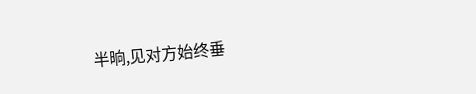半晌,见对方始终垂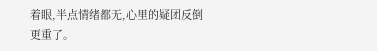着眼,半点情绪都无,心里的疑团反倒更重了。